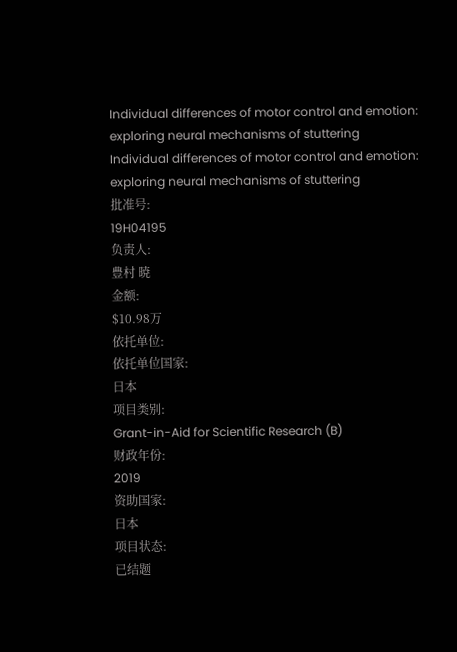Individual differences of motor control and emotion: exploring neural mechanisms of stuttering
Individual differences of motor control and emotion: exploring neural mechanisms of stuttering
批准号:
19H04195
负责人:
豊村 暁
金额:
$10.98万
依托单位:
依托单位国家:
日本
项目类别:
Grant-in-Aid for Scientific Research (B)
财政年份:
2019
资助国家:
日本
项目状态:
已结题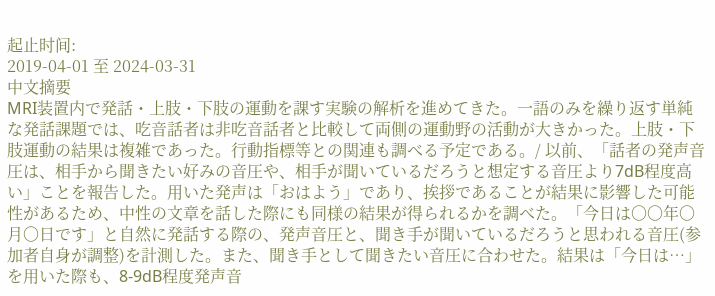起止时间:
2019-04-01 至 2024-03-31
中文摘要
MRI装置内で発話・上肢・下肢の運動を課す実験の解析を進めてきた。一語のみを繰り返す単純な発話課題では、吃音話者は非吃音話者と比較して両側の運動野の活動が大きかった。上肢・下肢運動の結果は複雑であった。行動指標等との関連も調べる予定である。/ 以前、「話者の発声音圧は、相手から聞きたい好みの音圧や、相手が聞いているだろうと想定する音圧より7dB程度高い」ことを報告した。用いた発声は「おはよう」であり、挨拶であることが結果に影響した可能性があるため、中性の文章を話した際にも同様の結果が得られるかを調べた。「今日は〇〇年〇月〇日です」と自然に発話する際の、発声音圧と、聞き手が聞いているだろうと思われる音圧(参加者自身が調整)を計測した。また、聞き手として聞きたい音圧に合わせた。結果は「今日は…」を用いた際も、8-9dB程度発声音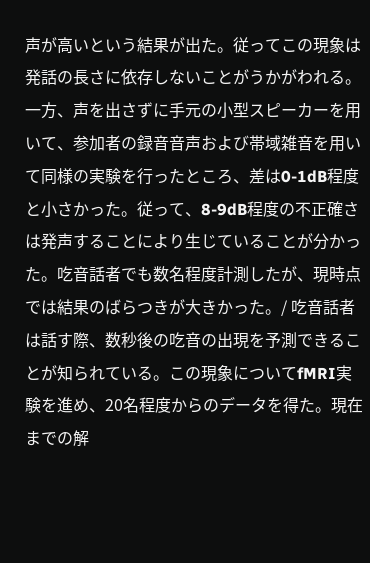声が高いという結果が出た。従ってこの現象は発話の長さに依存しないことがうかがわれる。一方、声を出さずに手元の小型スピーカーを用いて、参加者の録音音声および帯域雑音を用いて同様の実験を行ったところ、差は0-1dB程度と小さかった。従って、8-9dB程度の不正確さは発声することにより生じていることが分かった。吃音話者でも数名程度計測したが、現時点では結果のばらつきが大きかった。/ 吃音話者は話す際、数秒後の吃音の出現を予測できることが知られている。この現象についてfMRI実験を進め、20名程度からのデータを得た。現在までの解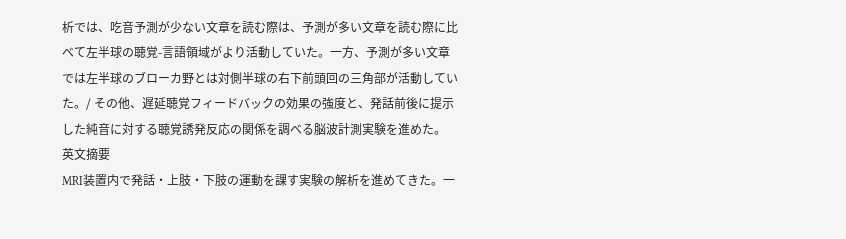析では、吃音予測が少ない文章を読む際は、予測が多い文章を読む際に比べて左半球の聴覚-言語領域がより活動していた。一方、予測が多い文章では左半球のブローカ野とは対側半球の右下前頭回の三角部が活動していた。/ その他、遅延聴覚フィードバックの効果の強度と、発話前後に提示した純音に対する聴覚誘発反応の関係を調べる脳波計測実験を進めた。
英文摘要
MRI装置内で発話・上肢・下肢の運動を課す実験の解析を進めてきた。一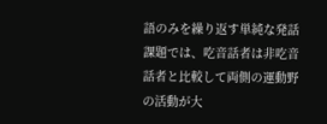語のみを繰り返す単純な発話課題では、吃音話者は非吃音話者と比較して両側の運動野の活動が大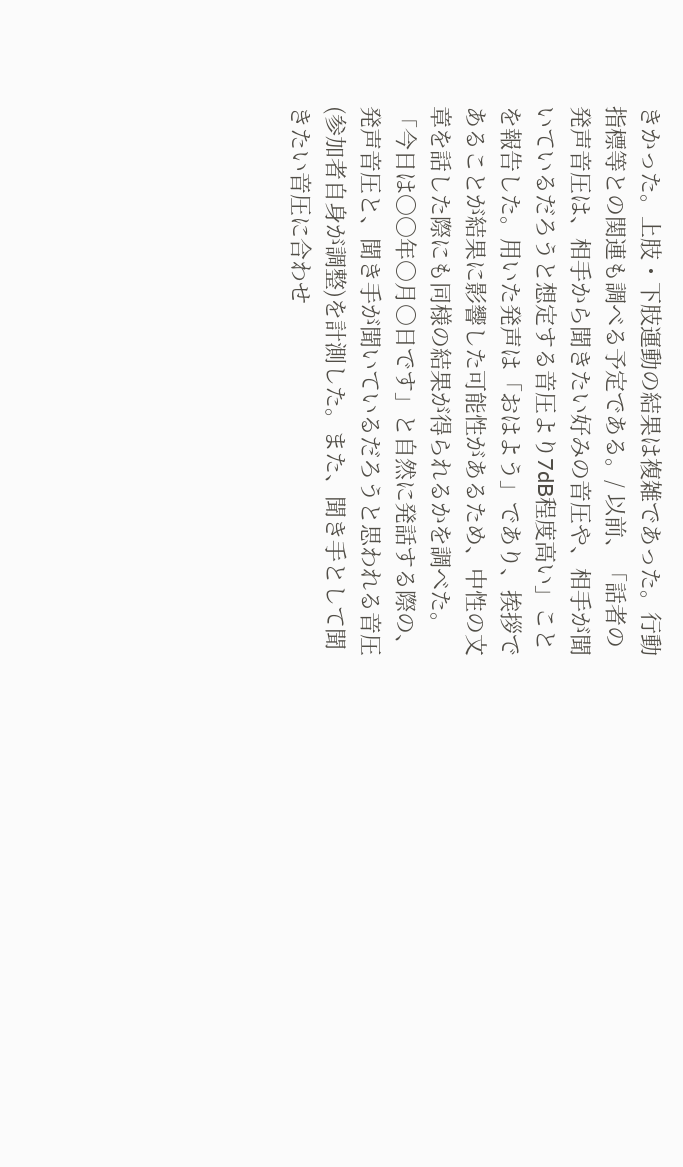きかった。上肢・下肢運動の結果は複雑であった。行動指標等との関連も調べる予定である。/ 以前、「話者の発声音圧は、相手から聞きたい好みの音圧や、相手が聞いているだろうと想定する音圧より7dB程度高い」ことを報告した。用いた発声は「おはよう」であり、挨拶であることが結果に影響した可能性があるため、中性の文章を話した際にも同様の結果が得られるかを調べた。「今日は〇〇年〇月〇日です」と自然に発話する際の、発声音圧と、聞き手が聞いているだろうと思われる音圧(参加者自身が調整)を計測した。また、聞き手として聞きたい音圧に合わせ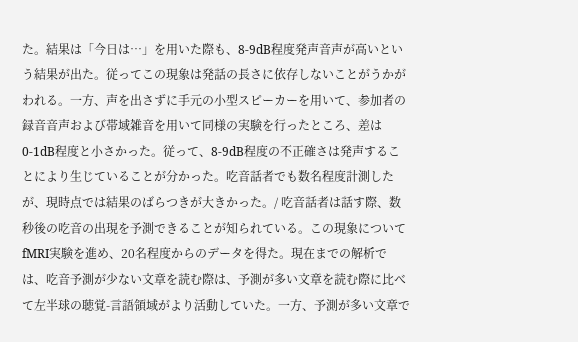た。結果は「今日は…」を用いた際も、8-9dB程度発声音声が高いという結果が出た。従ってこの現象は発話の長さに依存しないことがうかがわれる。一方、声を出さずに手元の小型スピーカーを用いて、参加者の録音音声および帯域雑音を用いて同様の実験を行ったところ、差は0-1dB程度と小さかった。従って、8-9dB程度の不正確さは発声することにより生じていることが分かった。吃音話者でも数名程度計測したが、現時点では結果のばらつきが大きかった。/ 吃音話者は話す際、数秒後の吃音の出現を予測できることが知られている。この現象についてfMRI実験を進め、20名程度からのデータを得た。現在までの解析では、吃音予測が少ない文章を読む際は、予測が多い文章を読む際に比べて左半球の聴覚-言語領域がより活動していた。一方、予測が多い文章で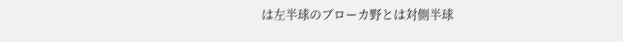は左半球のブローカ野とは対側半球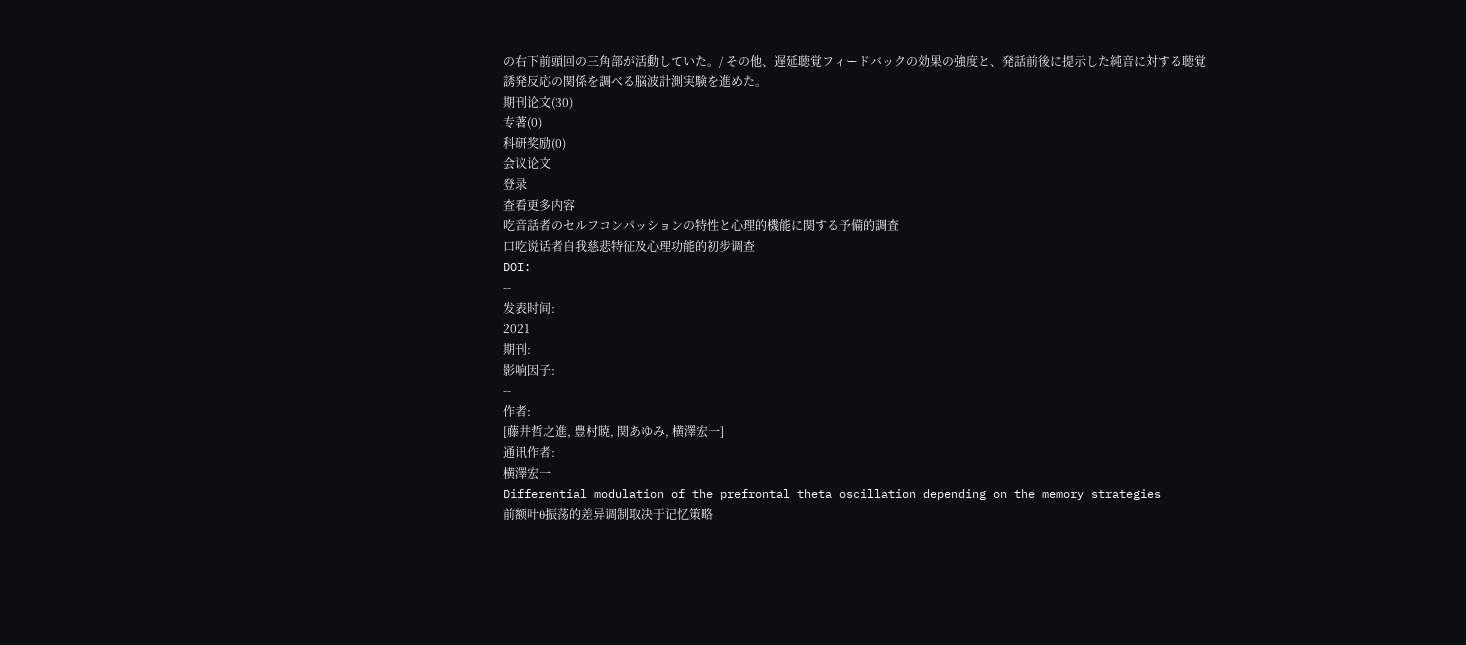の右下前頭回の三角部が活動していた。/ その他、遅延聴覚フィードバックの効果の強度と、発話前後に提示した純音に対する聴覚誘発反応の関係を調べる脳波計測実験を進めた。
期刊论文(30)
专著(0)
科研奖励(0)
会议论文
登录
查看更多内容
吃音話者のセルフコンパッションの特性と心理的機能に関する予備的調査
口吃说话者自我慈悲特征及心理功能的初步调查
DOI:
--
发表时间:
2021
期刊:
影响因子:
--
作者:
[藤井哲之進, 豊村暁, 関あゆみ, 横澤宏一]
通讯作者:
横澤宏一
Differential modulation of the prefrontal theta oscillation depending on the memory strategies
前额叶θ振荡的差异调制取决于记忆策略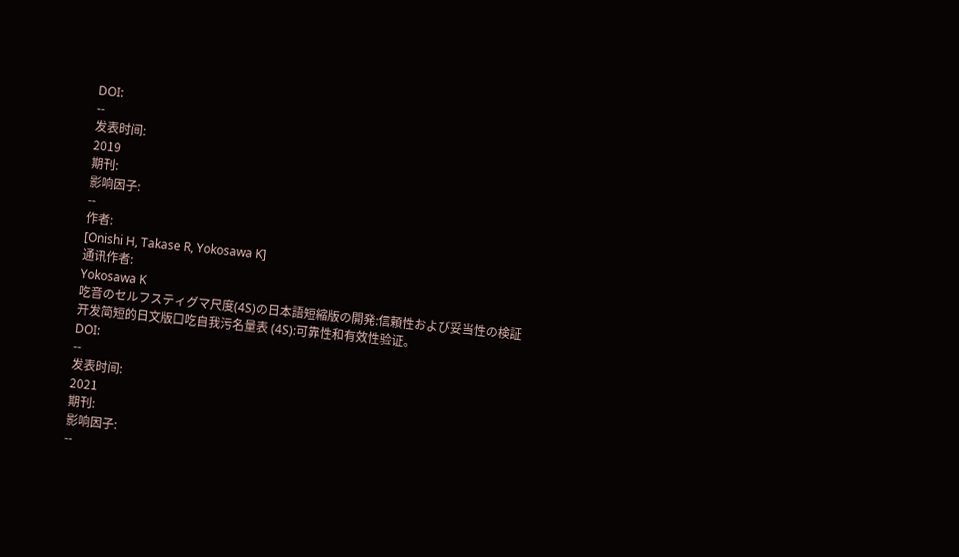DOI:
--
发表时间:
2019
期刊:
影响因子:
--
作者:
[Onishi H, Takase R, Yokosawa K]
通讯作者:
Yokosawa K
吃音のセルフスティグマ尺度(4S)の日本語短縮版の開発:信頼性および妥当性の検証
开发简短的日文版口吃自我污名量表 (4S):可靠性和有效性验证。
DOI:
--
发表时间:
2021
期刊:
影响因子:
--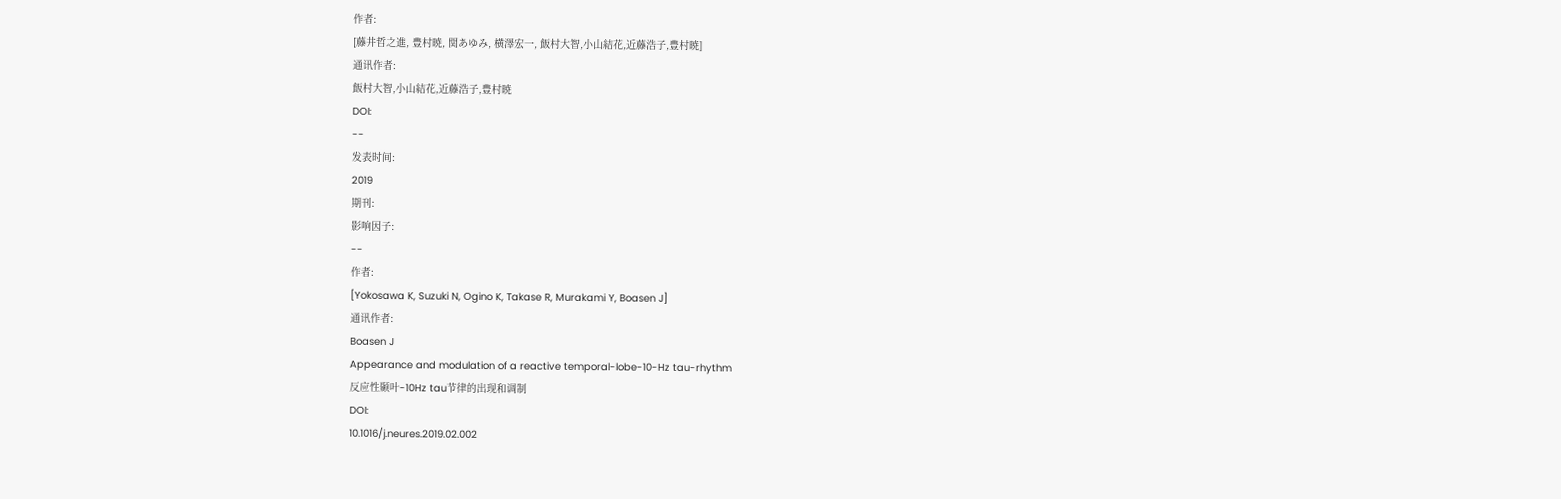作者:
[藤井哲之進, 豊村暁, 関あゆみ, 横澤宏一, 飯村大智,小山結花,近藤浩子,豊村暁]
通讯作者:
飯村大智,小山結花,近藤浩子,豊村暁
DOI:
--
发表时间:
2019
期刊:
影响因子:
--
作者:
[Yokosawa K, Suzuki N, Ogino K, Takase R, Murakami Y, Boasen J]
通讯作者:
Boasen J
Appearance and modulation of a reactive temporal-lobe-10-Hz tau-rhythm
反应性颞叶-10Hz tau节律的出现和调制
DOI:
10.1016/j.neures.2019.02.002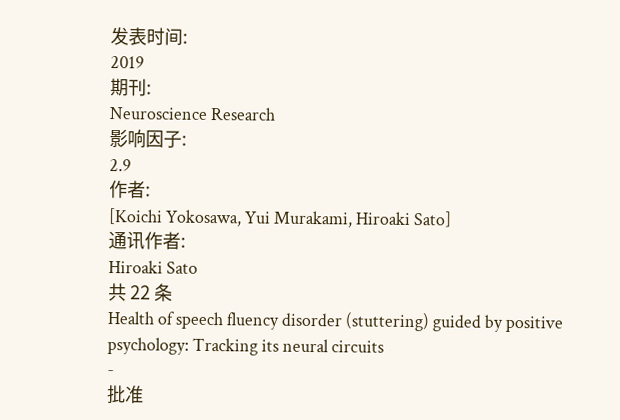发表时间:
2019
期刊:
Neuroscience Research
影响因子:
2.9
作者:
[Koichi Yokosawa, Yui Murakami, Hiroaki Sato]
通讯作者:
Hiroaki Sato
共 22 条
Health of speech fluency disorder (stuttering) guided by positive psychology: Tracking its neural circuits
-
批准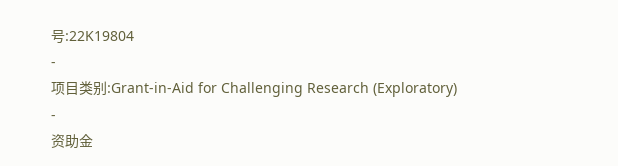号:22K19804
-
项目类别:Grant-in-Aid for Challenging Research (Exploratory)
-
资助金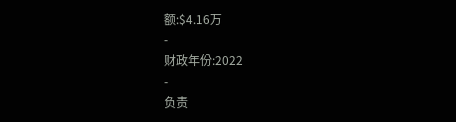额:$4.16万
-
财政年份:2022
-
负责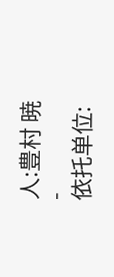人:豊村 暁
-
依托单位: